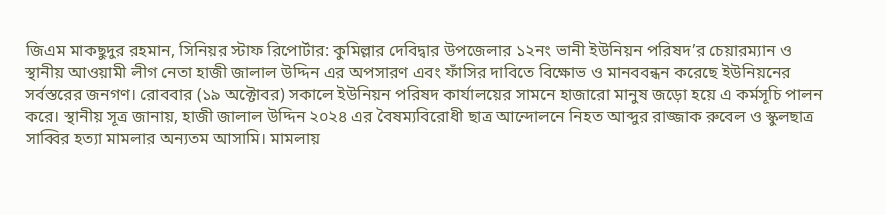জিএম মাকছুদুর রহমান, সিনিয়র স্টাফ রিপোর্টার: কুমিল্লার দেবিদ্বার উপজেলার ১২নং ভানী ইউনিয়ন পরিষদ’র চেয়ারম্যান ও স্থানীয় আওয়ামী লীগ নেতা হাজী জালাল উদ্দিন এর অপসারণ এবং ফাঁসির দাবিতে বিক্ষোভ ও মানববন্ধন করেছে ইউনিয়নের সর্বস্তরের জনগণ। রোববার (১৯ অক্টোবর) সকালে ইউনিয়ন পরিষদ কার্যালয়ের সামনে হাজারো মানুষ জড়ো হয়ে এ কর্মসূচি পালন করে। স্থানীয় সূত্র জানায়, হাজী জালাল উদ্দিন ২০২৪ এর বৈষম্যবিরোধী ছাত্র আন্দোলনে নিহত আব্দুর রাজ্জাক রুবেল ও স্কুলছাত্র সাব্বির হত্যা মামলার অন্যতম আসামি। মামলায়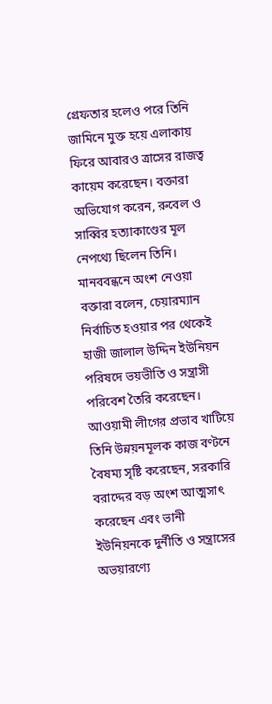গ্রেফতার হলেও পরে তিনি জামিনে মুক্ত হয়ে এলাকায় ফিরে আবারও ত্রাসের রাজত্ব কায়েম করেছেন। বক্তারা অভিযোগ করেন, রুবেল ও সাব্বির হত্যাকাণ্ডের মূল নেপথ্যে ছিলেন তিনি। মানববন্ধনে অংশ নেওয়া বক্তারা বলেন, চেয়ারম্যান নির্বাচিত হওয়ার পর থেকেই হাজী জালাল উদ্দিন ইউনিয়ন পরিষদে ভয়ভীতি ও সন্ত্রাসী পরিবেশ তৈরি করেছেন। আওয়ামী লীগের প্রভাব খাটিয়ে তিনি উন্নয়নমূলক কাজ বণ্টনে বৈষম্য সৃষ্টি করেছেন, সরকারি বরাদ্দের বড় অংশ আত্মসাৎ করেছেন এবং ভানী ইউনিয়নকে দুর্নীতি ও সন্ত্রাসের অভয়ারণ্যে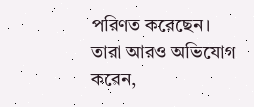পরিণত করেছেন। তারা আরও অভিযোগ করেন,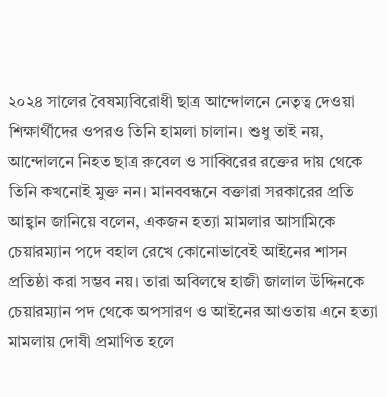২০২৪ সালের বৈষম্যবিরোধী ছাত্র আন্দোলনে নেতৃত্ব দেওয়া শিক্ষার্থীদের ওপরও তিনি হামলা চালান। শুধু তাই নয়, আন্দোলনে নিহত ছাত্র রুবেল ও সাব্বিরের রক্তের দায় থেকে তিনি কখনোই মুক্ত নন। মানববন্ধনে বক্তারা সরকারের প্রতি আহ্বান জানিয়ে বলেন, একজন হত্যা মামলার আসামিকে চেয়ারম্যান পদে বহাল রেখে কোনোভাবেই আইনের শাসন প্রতিষ্ঠা করা সম্ভব নয়। তারা অবিলম্বে হাজী জালাল উদ্দিনকে চেয়ারম্যান পদ থেকে অপসারণ ও আইনের আওতায় এনে হত্যা মামলায় দোষী প্রমাণিত হলে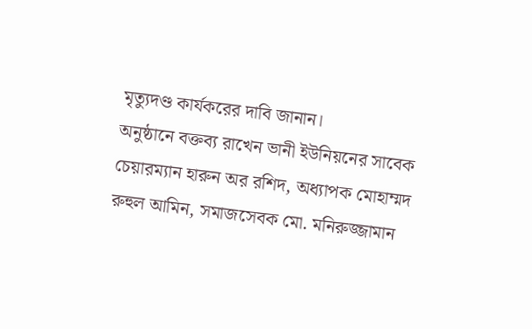মৃত্যুদণ্ড কার্যকরের দাবি জানান।
অনুষ্ঠানে বক্তব্য রাখেন ভানী ইউনিয়নের সাবেক চেয়ারম্যান হারুন অর রশিদ, অধ্যাপক মোহাম্মদ রুহুল আমিন, সমাজসেবক মো. মনিরুজ্জামান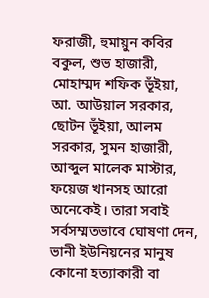ফরাজী, হুমায়ুন কবির বকুল, শুভ হাজারী, মোহাম্মদ শফিক ভূঁইয়া, আ. আউয়াল সরকার, ছোটন ভূঁইয়া, আলম সরকার, সুমন হাজারী, আব্দুল মালেক মাস্টার, ফয়েজ খানসহ আরো অনেকেই। তারা সবাই সর্বসম্মতভাবে ঘোষণা দেন, ভানী ইউনিয়নের মানুষ কোনো হত্যাকারী বা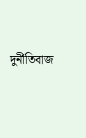দুর্নীতিবাজ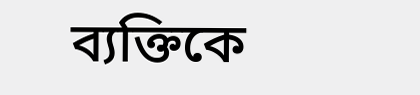ব্যক্তিকে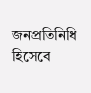জনপ্রতিনিধি হিসেবে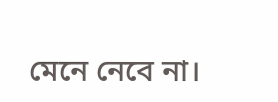মেনে নেবে না।